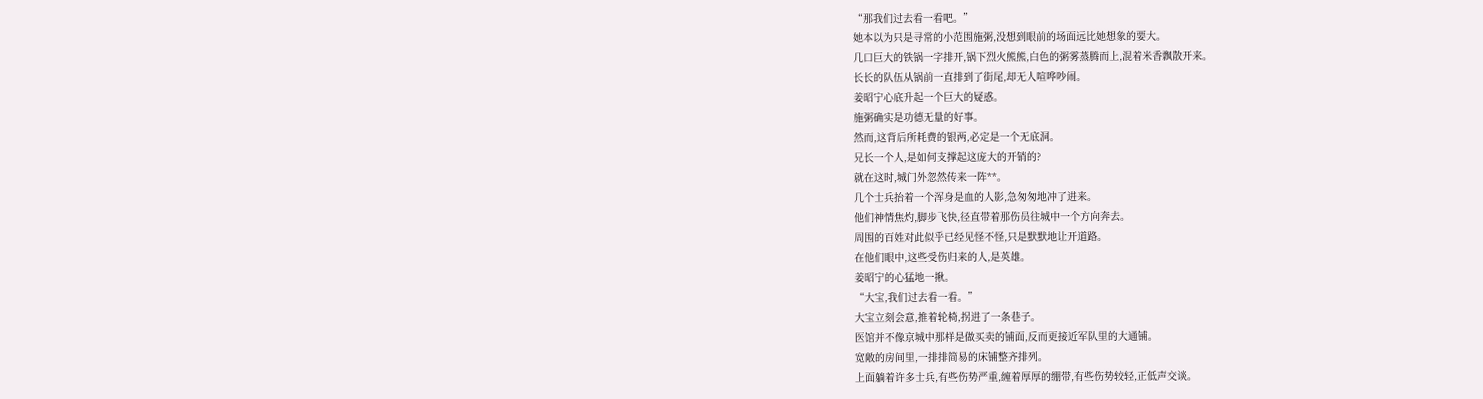“那我们过去看一看吧。”
她本以为只是寻常的小范围施粥,没想到眼前的场面远比她想象的要大。
几口巨大的铁锅一字排开,锅下烈火熊熊,白色的粥雾蒸腾而上,混着米香飘散开来。
长长的队伍从锅前一直排到了街尾,却无人喧哗吵闹。
姜昭宁心底升起一个巨大的疑惑。
施粥确实是功德无量的好事。
然而,这背后所耗费的银两,必定是一个无底洞。
兄长一个人,是如何支撑起这庞大的开销的?
就在这时,城门外忽然传来一阵**。
几个士兵抬着一个浑身是血的人影,急匆匆地冲了进来。
他们神情焦灼,脚步飞快,径直带着那伤员往城中一个方向奔去。
周围的百姓对此似乎已经见怪不怪,只是默默地让开道路。
在他们眼中,这些受伤归来的人,是英雄。
姜昭宁的心猛地一揪。
“大宝,我们过去看一看。”
大宝立刻会意,推着轮椅,拐进了一条巷子。
医馆并不像京城中那样是做买卖的铺面,反而更接近军队里的大通铺。
宽敞的房间里,一排排简易的床铺整齐排列。
上面躺着许多士兵,有些伤势严重,缠着厚厚的绷带,有些伤势较轻,正低声交谈。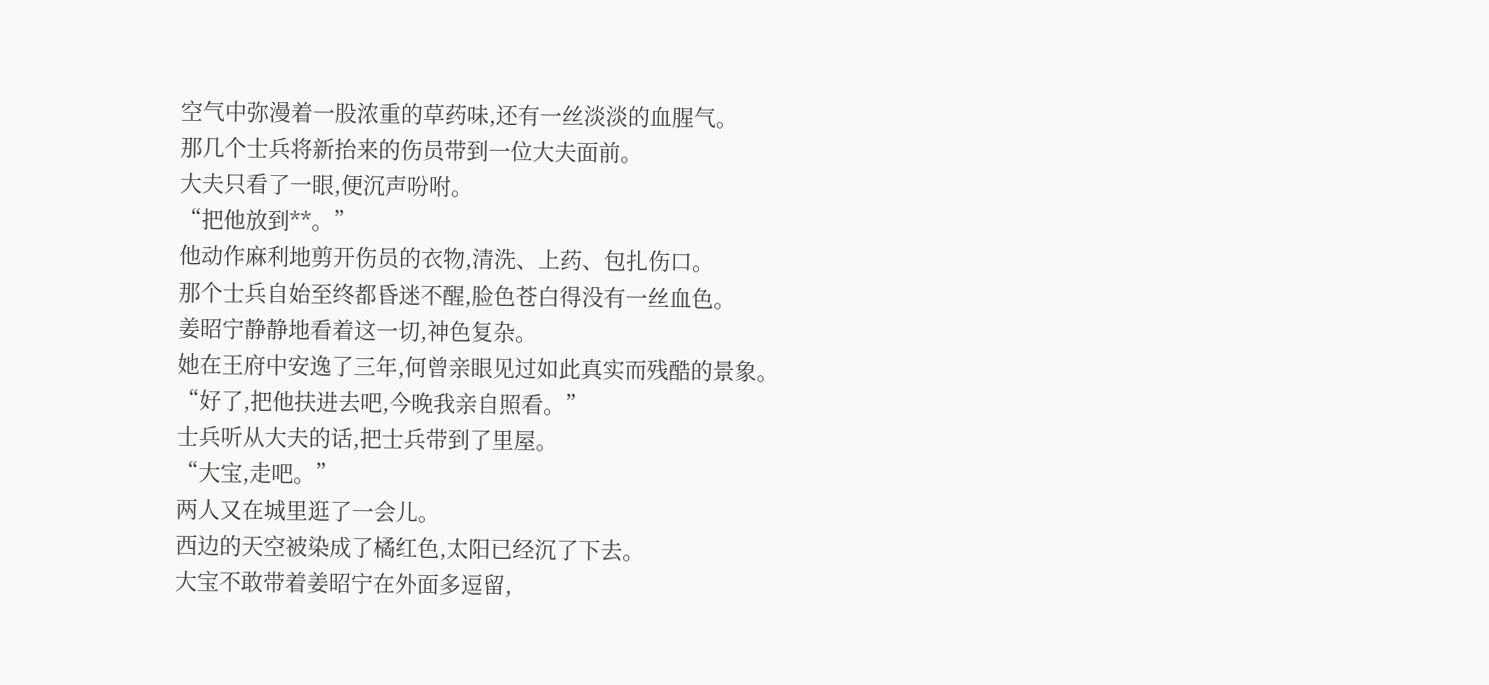空气中弥漫着一股浓重的草药味,还有一丝淡淡的血腥气。
那几个士兵将新抬来的伤员带到一位大夫面前。
大夫只看了一眼,便沉声吩咐。
“把他放到**。”
他动作麻利地剪开伤员的衣物,清洗、上药、包扎伤口。
那个士兵自始至终都昏迷不醒,脸色苍白得没有一丝血色。
姜昭宁静静地看着这一切,神色复杂。
她在王府中安逸了三年,何曾亲眼见过如此真实而残酷的景象。
“好了,把他扶进去吧,今晚我亲自照看。”
士兵听从大夫的话,把士兵带到了里屋。
“大宝,走吧。”
两人又在城里逛了一会儿。
西边的天空被染成了橘红色,太阳已经沉了下去。
大宝不敢带着姜昭宁在外面多逗留,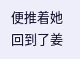便推着她回到了姜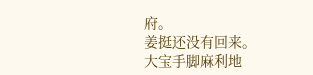府。
姜挺还没有回来。
大宝手脚麻利地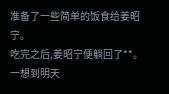准备了一些简单的饭食给姜昭宁。
吃完之后,姜昭宁便躺回了**。
一想到明天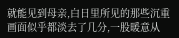就能见到母亲,白日里所见的那些沉重画面似乎都淡去了几分,一股暖意从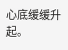心底缓缓升起。